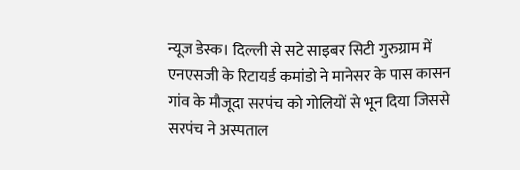न्यूज डेस्क। दिल्ली से सटे साइबर सिटी गुरुग्राम में एनएसजी के रिटायर्ड कमांडो ने मानेसर के पास कासन गांव के मौजूदा सरपंच को गोलियों से भून दिया जिससे सरपंच ने अस्पताल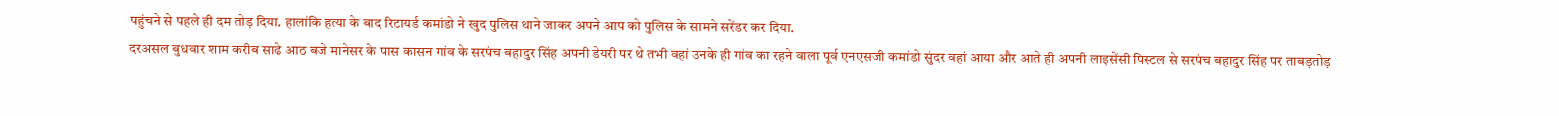पहुंचने से पहले ही दम तोड़ दिया. हालांकि हत्या के बाद रिटायर्ड कमांडो ने खुद पुलिस थाने जाकर अपने आप को पुलिस के सामने सरेंडर कर दिया.
दरअसल बुधवार शाम करीब साढे आठ बजे मानेसर के पास कासन गांव के सरपंच बहादुर सिंह अपनी डेयरी पर थे तभी वहां उनके ही गांव का रहने वाला पूर्व एनएसजी कमांडो सुंदर वहां आया और आते ही अपनी लाइसेंसी पिस्टल से सरपंच बहादुर सिंह पर ताबड़तोड़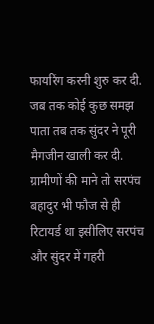फायरिंग करनी शुरु कर दी. जब तक कोई कुछ समझ पाता तब तक सुंदर ने पूरी मैगजीन खाली कर दी.
ग्रामीणों की माने तो सरपंच बहादुर भी फौज से ही रिटायर्ड था इसीलिए सरपंच और सुंदर में गहरी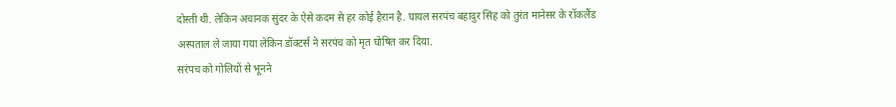दोस्ती थी. लेकिन अचानक सुंदर के ऐसे कदम से हर कोई हैरान है. घायल सरपंच बहादुर सिंह को तुरंत मानेसर के रॉकलैंड अस्पताल ले जाया गया लेकिन डॉक्टर्स ने सरपंच को मृत घोषित कर दिया.
सरंपच को गोलियों से भूनने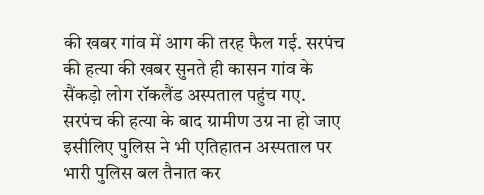की खबर गांव में आग की तरह फैल गई. सरपंच की हत्या की खबर सुनते ही कासन गांव के सैंकड़ो लोग रॉकलैंड अस्पताल पहुंच गए. सरपंच की हत्या के बाद ग्रामीण उग्र ना हो जाए इसीलिए पुलिस ने भी एतिहातन अस्पताल पर भारी पुलिस बल तैनात कर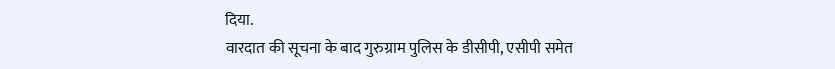दिया.
वारदात की सूचना के बाद गुरुग्राम पुलिस के डीसीपी, एसीपी समेत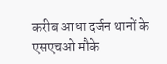करीब आधा दर्जन थानों के एसएचओ मौके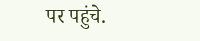पर पहुंचे.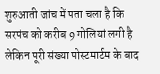शुरुआती जांच में पता चला है कि सरपंच को करीब 9 गोलियां लगी है लेकिन पूरी संख्या पोस्टमार्टम के बाद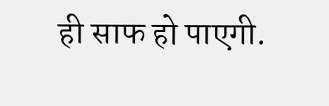ही साफ हो पाएगी.